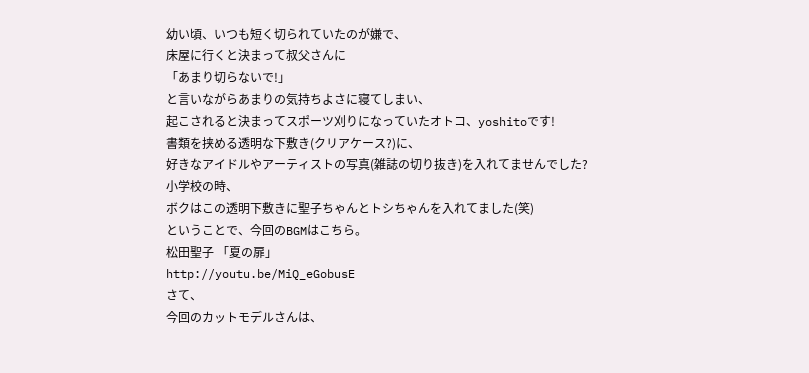幼い頃、いつも短く切られていたのが嫌で、
床屋に行くと決まって叔父さんに
「あまり切らないで!」
と言いながらあまりの気持ちよさに寝てしまい、
起こされると決まってスポーツ刈りになっていたオトコ、yoshitoです!
書類を挟める透明な下敷き(クリアケース?)に、
好きなアイドルやアーティストの写真(雑誌の切り抜き)を入れてませんでした?
小学校の時、
ボクはこの透明下敷きに聖子ちゃんとトシちゃんを入れてました(笑)
ということで、今回のBGMはこちら。
松田聖子 「夏の扉」
http://youtu.be/MiQ_eGobusE
さて、
今回のカットモデルさんは、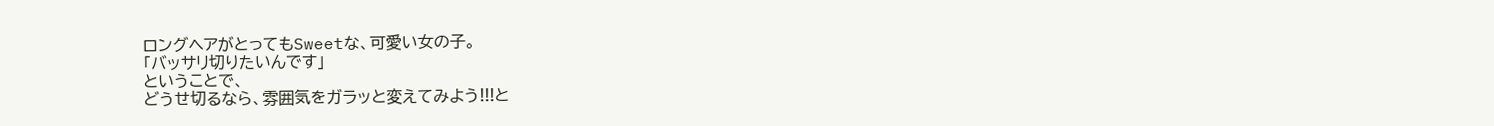ロングヘアがとってもSweetな、可愛い女の子。
「バッサリ切りたいんです」
ということで、
どうせ切るなら、雰囲気をガラッと変えてみよう!!!と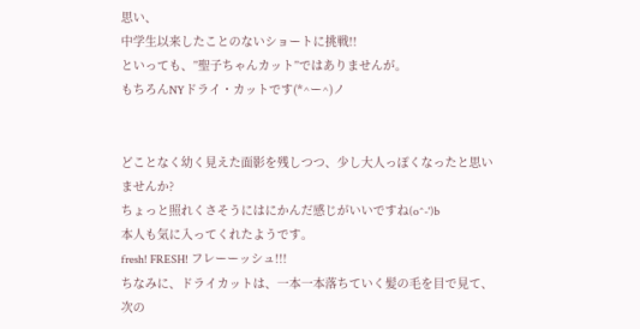思い、
中学生以来したことのないショートに挑戦!!
といっても、”聖子ちゃんカット”ではありませんが。
もちろんNYドライ・カットです(*^ー^)ノ


どことなく幼く見えた面影を残しつつ、少し大人っぽくなったと思いませんか?
ちょっと照れくさそうにはにかんだ感じがいいですね(o^-')b
本人も気に入ってくれたようです。
fresh! FRESH! フレーーッシュ!!!
ちなみに、ドライカットは、一本一本落ちていく髪の毛を目で見て、次の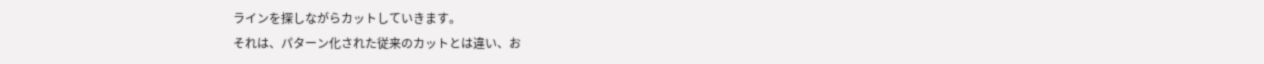ラインを探しながらカットしていきます。
それは、パターン化された従来のカットとは違い、お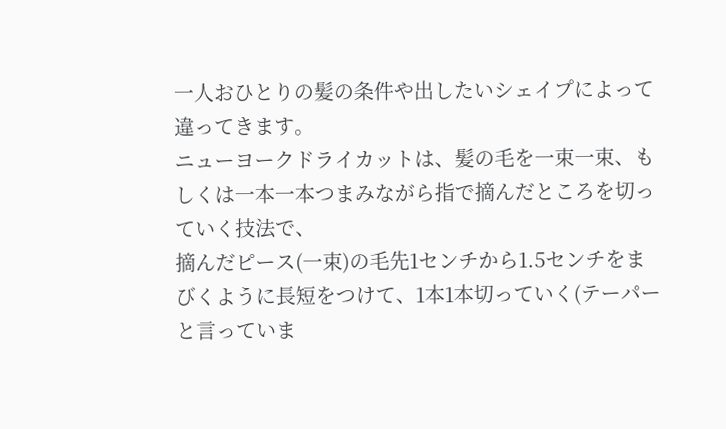一人おひとりの髪の条件や出したいシェイプによって違ってきます。
ニューヨークドライカットは、髪の毛を一束一束、もしくは一本一本つまみながら指で摘んだところを切っていく技法で、
摘んだピース(一束)の毛先1センチから1.5センチをまびくように長短をつけて、1本1本切っていく(テーパーと言っていま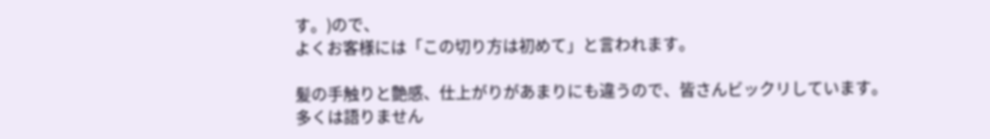す。)ので、
よくお客様には「この切り方は初めて」と言われます。

髪の手触りと艶感、仕上がりがあまりにも違うので、皆さんビックリしています。
多くは語りません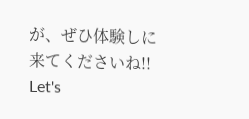が、ぜひ体験しに来てくださいね!!
Let's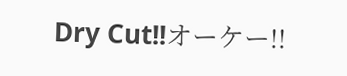Dry Cut!!オーケー!!